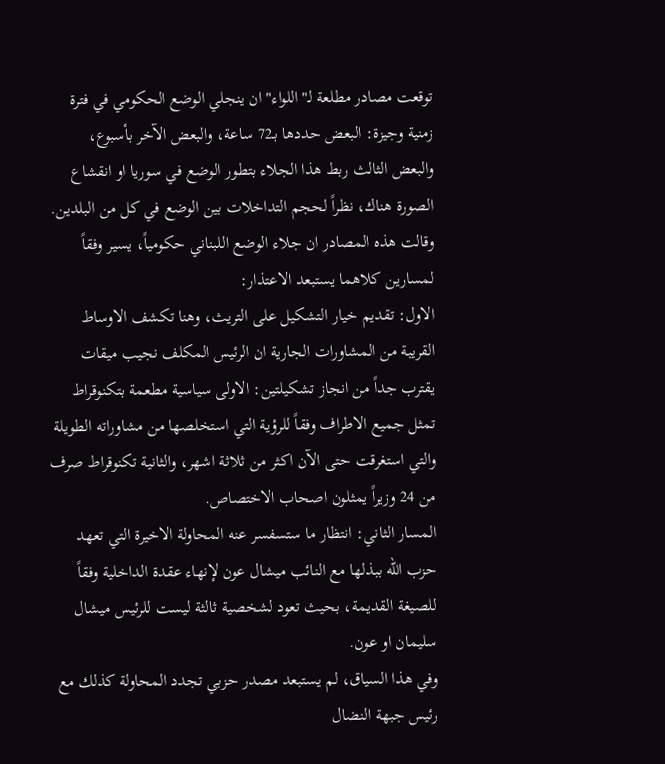توقعت مصادر مطلعة لـ"اللواء" ان ينجلي الوضع الحكومي في فترة زمنية وجيزة: البعض حددها بـ72 ساعة، والبعض الآخر بأسبوع، والبعض الثالث ربط هذا الجلاء بتطور الوضع في سوريا او انقشاع الصورة هناك، نظراً لحجم التداخلات بين الوضع في كل من البلدين.
وقالت هذه المصادر ان جلاء الوضع اللبناني حكومياً، يسير وفقاً لمسارين كلاهما يستبعد الاعتذار:
الاول: تقديم خيار التشكيل على التريث، وهنا تكشف الاوساط القريبة من المشاورات الجارية ان الرئيس المكلف نجيب ميقات يقترب جداً من انجاز تشكيلتين: الاولى سياسية مطعمة بتكنوقراط تمثل جميع الاطراف وفقاً للرؤية التي استخلصها من مشاوراته الطويلة والتي استغرقت حتى الآن اكثر من ثلاثة اشهر، والثانية تكنوقراط صرف من 24 وزيراً يمثلون اصحاب الاختصاص.
المسار الثاني: انتظار ما ستسفسر عنه المحاولة الاخيرة التي تعهد حزب الله ببذلها مع النائب ميشال عون لإنهاء عقدة الداخلية وفقاً للصيغة القديمة، بحيث تعود لشخصية ثالثة ليست للرئيس ميشال سليمان او عون.
وفي هذا السياق، لم يستبعد مصدر حزبي تجدد المحاولة كذلك مع رئيس جبهة النضال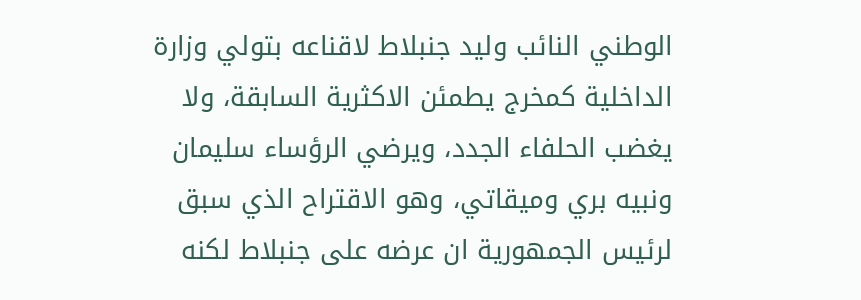الوطني النائب وليد جنبلاط لاقناعه بتولي وزارة الداخلية كمخرج يطمئن الاكثرية السابقة، ولا يغضب الحلفاء الجدد، ويرضي الرؤساء سليمان ونبيه بري وميقاتي، وهو الاقتراح الذي سبق لرئيس الجمهورية ان عرضه على جنبلاط لكنه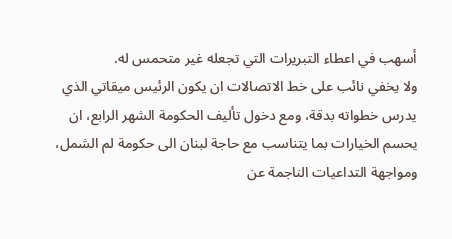أسهب في اعطاء التبريرات التي تجعله غير متحمس له.
ولا يخفي نائب على خط الاتصالات ان يكون الرئيس ميقاتي الذي يدرس خطواته بدقة، ومع دخول تأليف الحكومة الشهر الرابع، ان يحسم الخيارات بما يتناسب مع حاجة لبنان الى حكومة لم الشمل، ومواجهة التداعيات الناجمة عن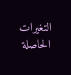التغيرات الحاصلة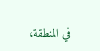في المنطقة،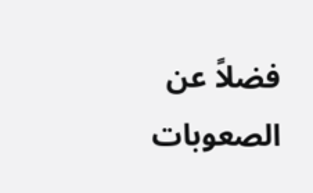فضلاً عن الصعوبات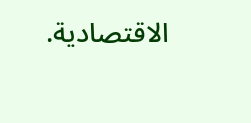الاقتصادية.